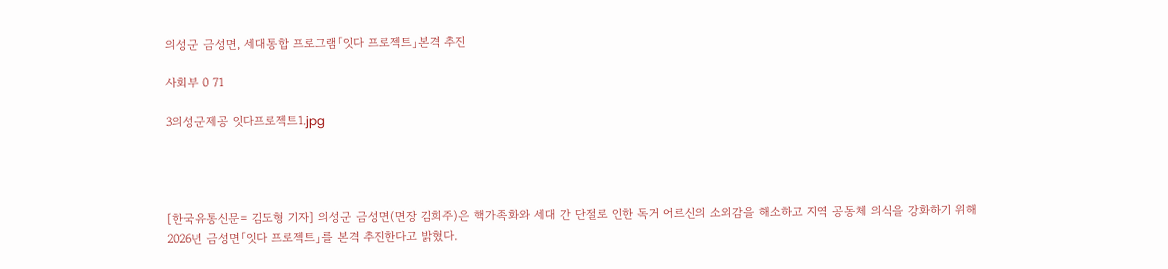의성군 금성면, 세대통합 프로그램「잇다 프로젝트」본격 추진

사회부 0 71

3의성군제공 잇다프로젝트1.jpg




[한국유통신문= 김도형 기자] 의성군 금성면(면장 김희주)은 핵가족화와 세대 간 단절로 인한 독거 어르신의 소외감을 해소하고 지역 공동체 의식을 강화하기 위해 2026년 금성면「잇다 프로젝트」를 본격 추진한다고 밝혔다.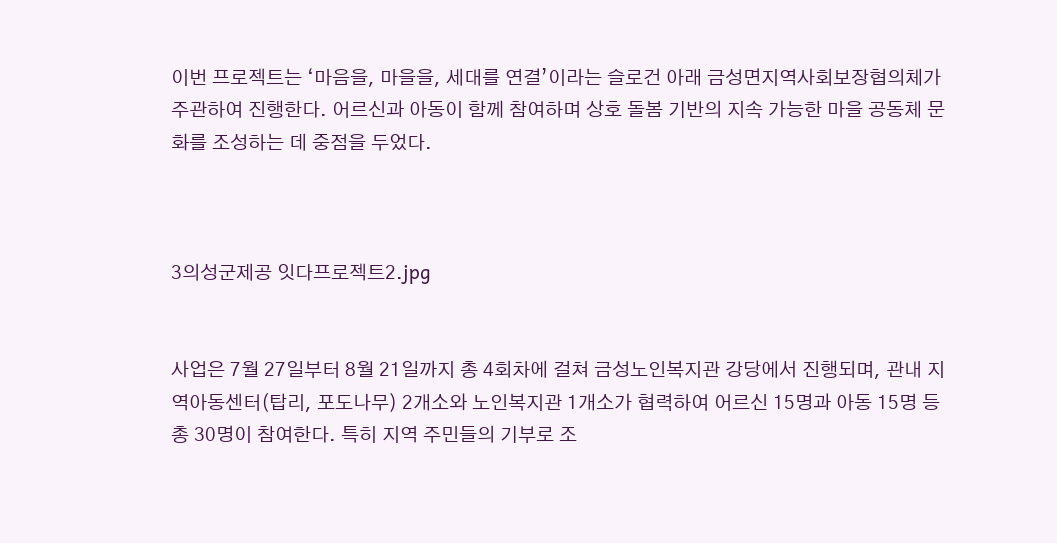이번 프로젝트는 ‘마음을, 마을을, 세대를 연결’이라는 슬로건 아래 금성면지역사회보장협의체가 주관하여 진행한다. 어르신과 아동이 함께 참여하며 상호 돌봄 기반의 지속 가능한 마을 공동체 문화를 조성하는 데 중점을 두었다.



3의성군제공 잇다프로젝트2.jpg


사업은 7월 27일부터 8월 21일까지 총 4회차에 걸쳐 금성노인복지관 강당에서 진행되며, 관내 지역아동센터(탑리, 포도나무) 2개소와 노인복지관 1개소가 협력하여 어르신 15명과 아동 15명 등 총 30명이 참여한다. 특히 지역 주민들의 기부로 조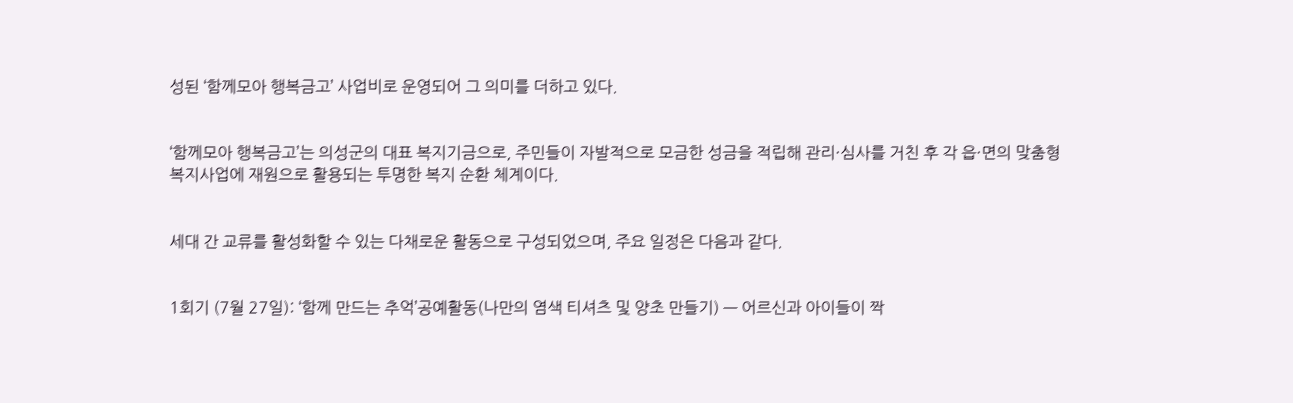성된 ‘함께모아 행복금고’ 사업비로 운영되어 그 의미를 더하고 있다.


‘함께모아 행복금고’는 의성군의 대표 복지기금으로, 주민들이 자발적으로 모금한 성금을 적립해 관리·심사를 거친 후 각 읍·면의 맞춤형 복지사업에 재원으로 활용되는 투명한 복지 순환 체계이다.


세대 간 교류를 활성화할 수 있는 다채로운 활동으로 구성되었으며, 주요 일정은 다음과 같다.


1회기 (7월 27일): ‘함께 만드는 추억’공예활동(나만의 염색 티셔츠 및 양초 만들기) — 어르신과 아이들이 짝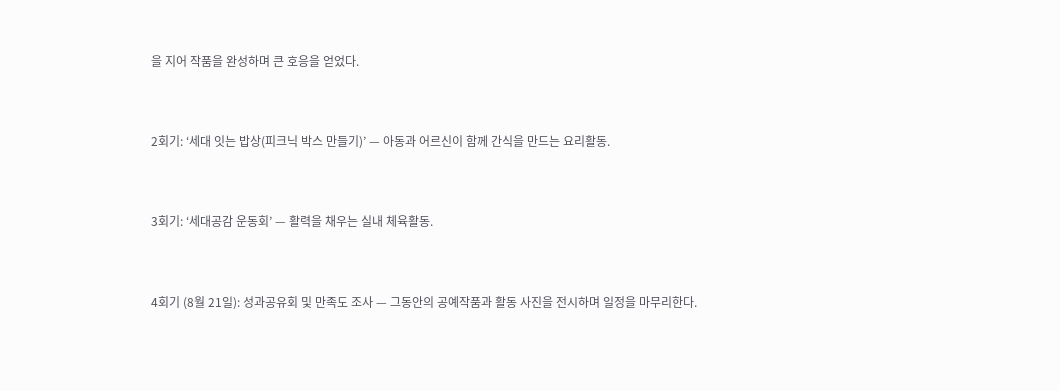을 지어 작품을 완성하며 큰 호응을 얻었다.


2회기: ‘세대 잇는 밥상(피크닉 박스 만들기)’ — 아동과 어르신이 함께 간식을 만드는 요리활동.


3회기: ‘세대공감 운동회’ — 활력을 채우는 실내 체육활동.


4회기 (8월 21일): 성과공유회 및 만족도 조사 — 그동안의 공예작품과 활동 사진을 전시하며 일정을 마무리한다.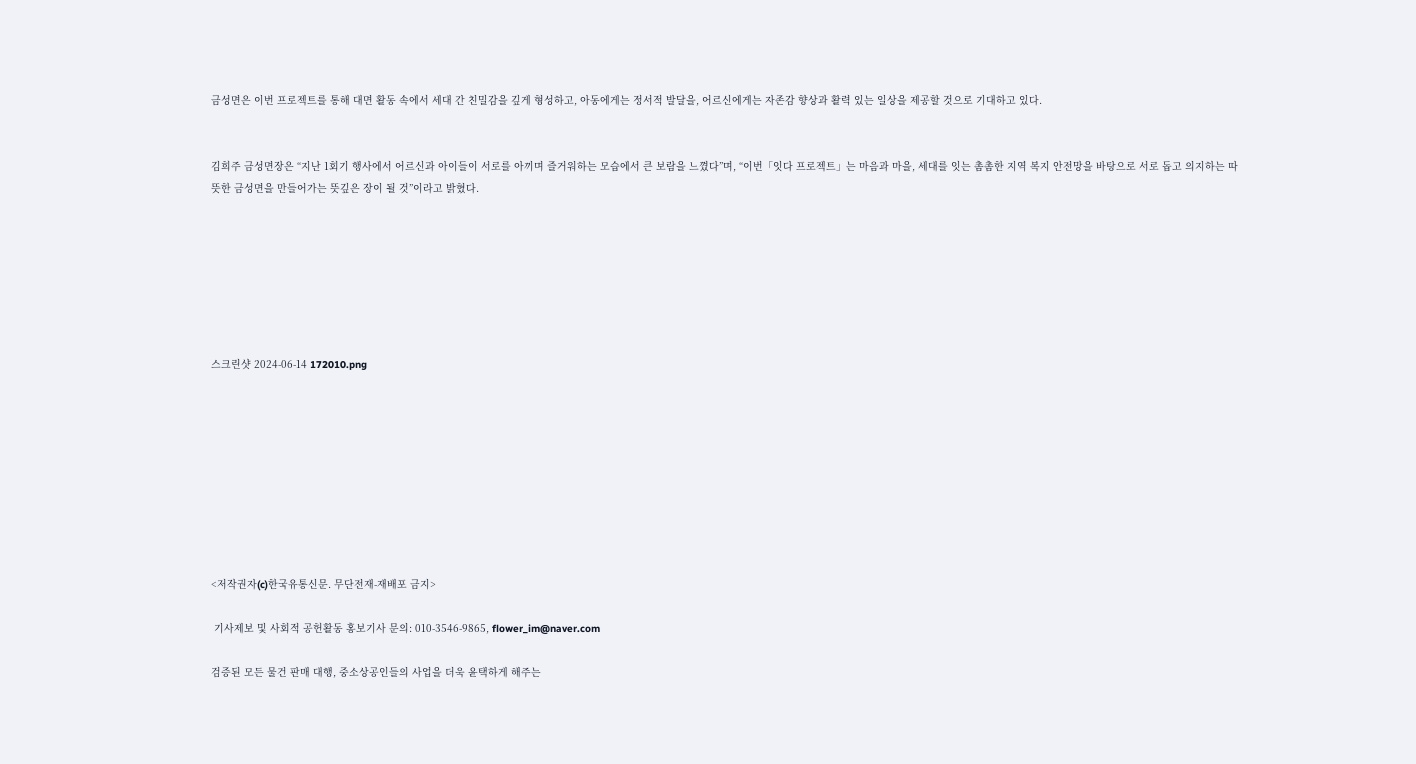금성면은 이번 프로젝트를 통해 대면 활동 속에서 세대 간 친밀감을 깊게 형성하고, 아동에게는 정서적 발달을, 어르신에게는 자존감 향상과 활력 있는 일상을 제공할 것으로 기대하고 있다.


김희주 금성면장은 “지난 1회기 행사에서 어르신과 아이들이 서로를 아끼며 즐거워하는 모습에서 큰 보람을 느꼈다”며, “이번「잇다 프로젝트」는 마음과 마을, 세대를 잇는 촘촘한 지역 복지 안전망을 바탕으로 서로 돕고 의지하는 따뜻한 금성면을 만들어가는 뜻깊은 장이 될 것”이라고 밝혔다.







스크린샷 2024-06-14 172010.png









<저작권자(c)한국유통신문. 무단전재-재배포 금지>

 기사제보 및 사회적 공헌활동 홍보기사 문의: 010-3546-9865, flower_im@naver.com

검증된 모든 물건 판매 대행, 중소상공인들의 사업을 더욱 윤택하게 해주는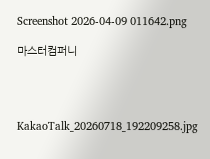Screenshot 2026-04-09 011642.png

마스터컴퍼니




KakaoTalk_20260718_192209258.jpg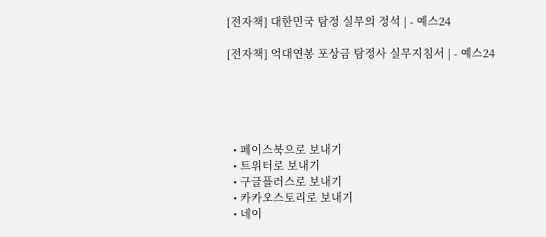[전자책] 대한민국 탐정 실무의 정석 | - 예스24

[전자책] 억대연봉 포상금 탐정사 실무지침서 | - 예스24





  • 페이스북으로 보내기
  • 트위터로 보내기
  • 구글플러스로 보내기
  • 카카오스토리로 보내기
  • 네이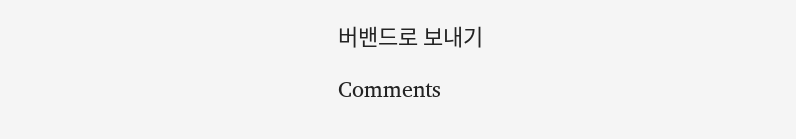버밴드로 보내기

Comments